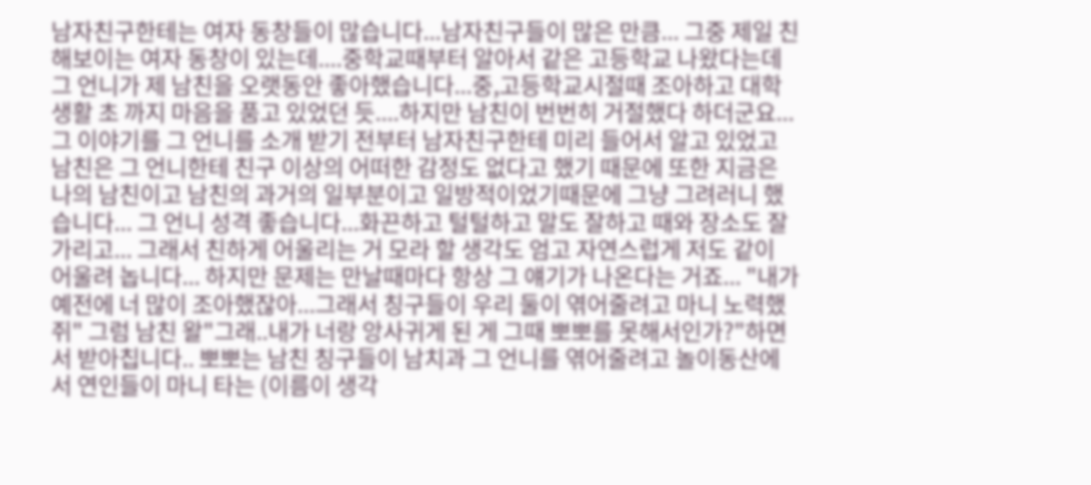남자친구한테는 여자 동창들이 많습니다...남자친구들이 많은 만큼... 그중 제일 친해보이는 여자 동창이 있는데....중학교때부터 알아서 같은 고등학교 나왔다는데 그 언니가 제 남친을 오랫동안 좋아했습니다...중,고등학교시절때 조아하고 대학생활 초 까지 마음을 품고 있었던 듯....하지만 남친이 번번히 거절했다 하더군요... 그 이야기를 그 언니를 소개 받기 전부터 남자친구한테 미리 들어서 알고 있었고 남친은 그 언니한테 친구 이상의 어떠한 감정도 없다고 했기 때문에 또한 지금은 나의 남친이고 남친의 과거의 일부분이고 일방적이었기때문에 그냥 그려러니 했습니다... 그 언니 성격 좋습니다...화끈하고 털털하고 말도 잘하고 때와 장소도 잘가리고... 그래서 친하게 어울리는 거 모라 할 생각도 엄고 자연스럽게 저도 같이 어울려 놉니다... 하지만 문제는 만날때마다 항상 그 얘기가 나온다는 거죠... "내가 예전에 너 많이 조아했잖아...그래서 칭구들이 우리 둘이 엮어줄려고 마니 노력했쥐" 그럼 남친 왈"그래..내가 너랑 앙사귀게 된 게 그때 뽀뽀를 못해서인가?"하면서 받아칩니다.. 뽀뽀는 남친 칭구들이 남치과 그 언니를 엮어줄려고 놀이동산에서 연인들이 마니 타는 (이름이 생각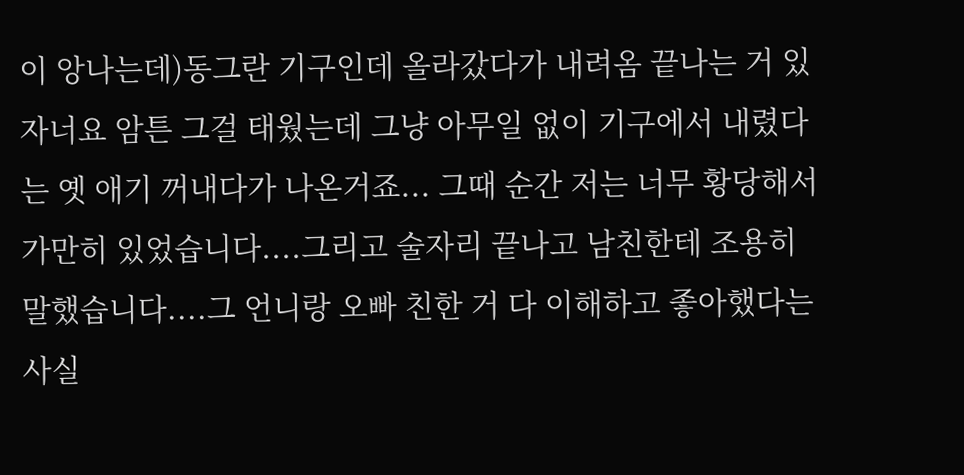이 앙나는데)동그란 기구인데 올라갔다가 내려옴 끝나는 거 있자너요 암튼 그걸 태웠는데 그냥 아무일 없이 기구에서 내렸다는 옛 애기 꺼내다가 나온거죠... 그때 순간 저는 너무 황당해서 가만히 있었습니다....그리고 술자리 끝나고 남친한테 조용히 말했습니다....그 언니랑 오빠 친한 거 다 이해하고 좋아했다는 사실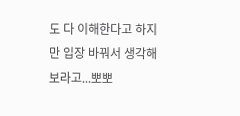도 다 이해한다고 하지만 입장 바꿔서 생각해보라고...뽀뽀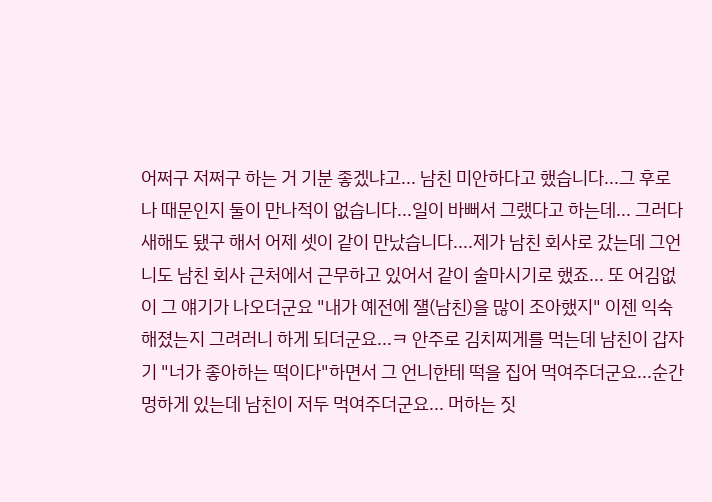어쩌구 저쩌구 하는 거 기분 좋겠냐고... 남친 미안하다고 했습니다...그 후로 나 때문인지 둘이 만나적이 없습니다...일이 바뻐서 그랬다고 하는데... 그러다 새해도 됐구 해서 어제 셋이 같이 만났습니다....제가 남친 회사로 갔는데 그언니도 남친 회사 근처에서 근무하고 있어서 같이 술마시기로 했죠... 또 어김없이 그 얘기가 나오더군요 "내가 예전에 쟬(남친)을 많이 조아했지" 이젠 익숙해졌는지 그려러니 하게 되더군요...ㅋ 안주로 김치찌게를 먹는데 남친이 갑자기 "너가 좋아하는 떡이다"하면서 그 언니한테 떡을 집어 먹여주더군요...순간 멍하게 있는데 남친이 저두 먹여주더군요... 머하는 짓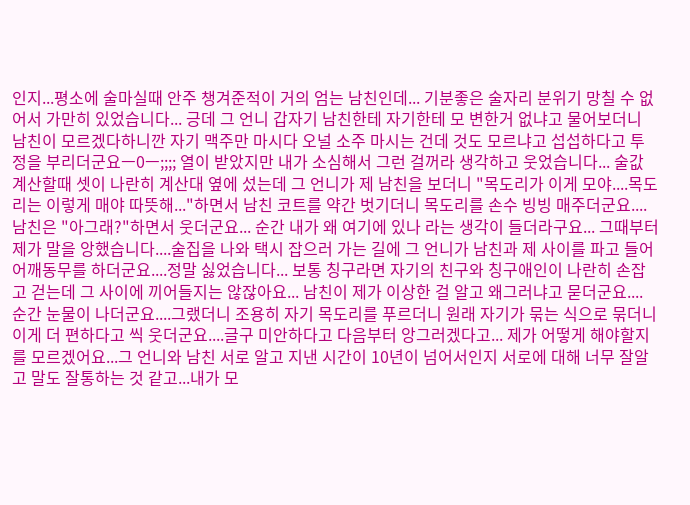인지...평소에 술마실때 안주 챙겨준적이 거의 엄는 남친인데... 기분좋은 술자리 분위기 망칠 수 없어서 가만히 있었습니다... 긍데 그 언니 갑자기 남친한테 자기한테 모 변한거 없냐고 물어보더니 남친이 모르겠다하니깐 자기 맥주만 마시다 오널 소주 마시는 건데 것도 모르냐고 섭섭하다고 투정을 부리더군요ㅡ0ㅡ;;;; 열이 받았지만 내가 소심해서 그런 걸꺼라 생각하고 웃었습니다... 술값 계산할때 셋이 나란히 계산대 옆에 섰는데 그 언니가 제 남친을 보더니 "목도리가 이게 모야....목도리는 이렇게 매야 따뜻해..."하면서 남친 코트를 약간 벗기더니 목도리를 손수 빙빙 매주더군요....남친은 "아그래?"하면서 웃더군요... 순간 내가 왜 여기에 있나 라는 생각이 들더라구요... 그때부터 제가 말을 앙했습니다....술집을 나와 택시 잡으러 가는 길에 그 언니가 남친과 제 사이를 파고 들어 어깨동무를 하더군요....정말 싫었습니다... 보통 칭구라면 자기의 친구와 칭구애인이 나란히 손잡고 걷는데 그 사이에 끼어들지는 않잖아요... 남친이 제가 이상한 걸 알고 왜그러냐고 묻더군요.... 순간 눈물이 나더군요....그랬더니 조용히 자기 목도리를 푸르더니 원래 자기가 묶는 식으로 묶더니 이게 더 편하다고 씩 웃더군요....글구 미안하다고 다음부터 앙그러겠다고... 제가 어떻게 해야할지를 모르겠어요...그 언니와 남친 서로 알고 지낸 시간이 10년이 넘어서인지 서로에 대해 너무 잘알고 말도 잘통하는 것 같고...내가 모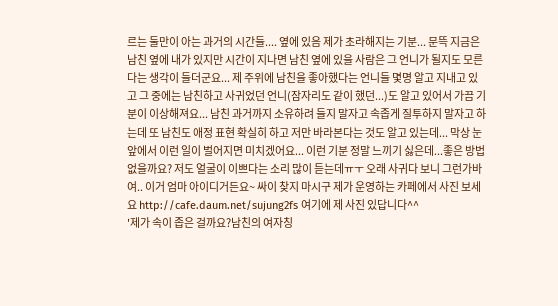르는 둘만이 아는 과거의 시간들.... 옆에 있음 제가 초라해지는 기분... 문뜩 지금은 남친 옆에 내가 있지만 시간이 지나면 남친 옆에 있을 사람은 그 언니가 될지도 모른다는 생각이 들더군요... 제 주위에 남친을 좋아했다는 언니들 몇명 알고 지내고 있고 그 중에는 남친하고 사귀었던 언니(잠자리도 같이 했던...)도 알고 있어서 가끔 기분이 이상해져요... 남친 과거까지 소유하려 들지 말자고 속좁게 질투하지 말자고 하는데 또 남친도 애정 표현 확실히 하고 저만 바라본다는 것도 알고 있는데... 막상 눈 앞에서 이런 일이 벌어지면 미치겠어요... 이런 기분 정말 느끼기 싫은데...좋은 방법 없을까요? 저도 얼굴이 이쁘다는 소리 많이 듣는데ㅠㅜ 오래 사귀다 보니 그런가바여.. 이거 엄마 아이디거든요~ 싸이 찾지 마시구 제가 운영하는 카페에서 사진 보세요 http://cafe.daum.net/sujung2fs 여기에 제 사진 있답니다^^
'제가 속이 좁은 걸까요?남친의 여자칭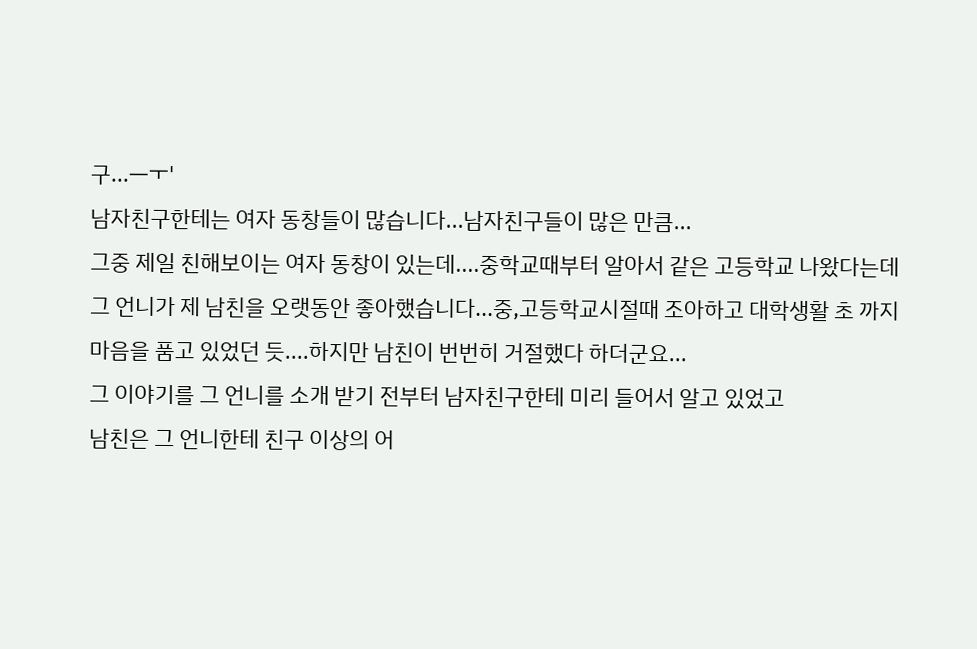구...ㅡㅜ'
남자친구한테는 여자 동창들이 많습니다...남자친구들이 많은 만큼...
그중 제일 친해보이는 여자 동창이 있는데....중학교때부터 알아서 같은 고등학교 나왔다는데
그 언니가 제 남친을 오랫동안 좋아했습니다...중,고등학교시절때 조아하고 대학생활 초 까지
마음을 품고 있었던 듯....하지만 남친이 번번히 거절했다 하더군요...
그 이야기를 그 언니를 소개 받기 전부터 남자친구한테 미리 들어서 알고 있었고
남친은 그 언니한테 친구 이상의 어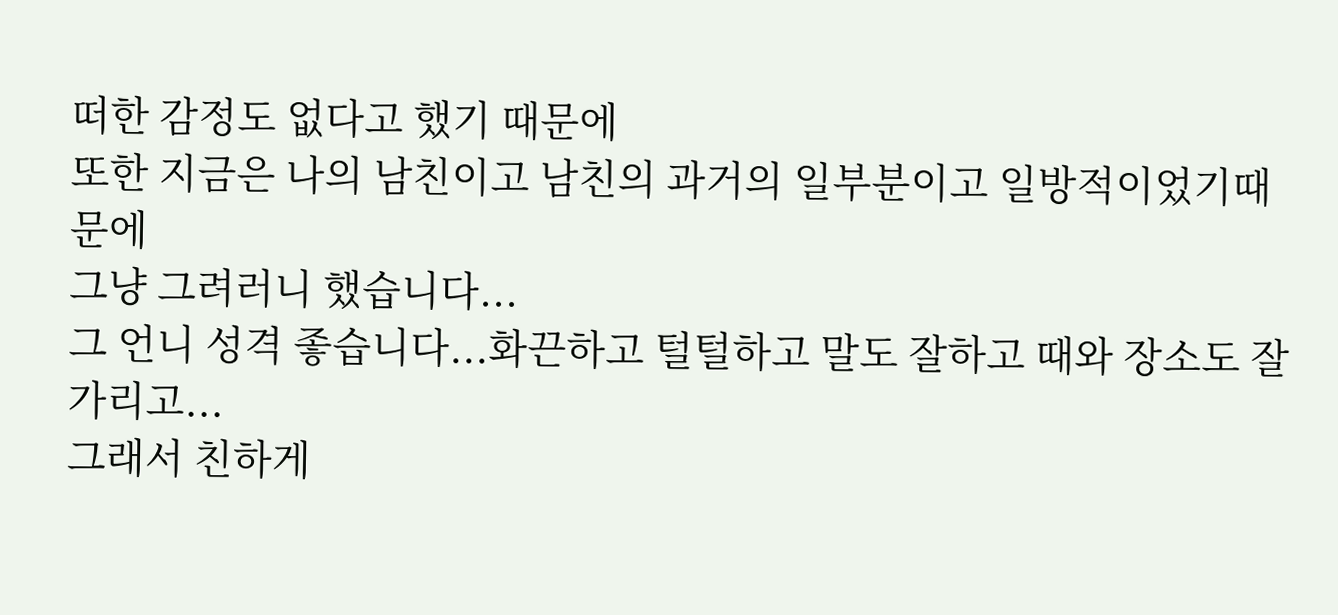떠한 감정도 없다고 했기 때문에
또한 지금은 나의 남친이고 남친의 과거의 일부분이고 일방적이었기때문에
그냥 그려러니 했습니다...
그 언니 성격 좋습니다...화끈하고 털털하고 말도 잘하고 때와 장소도 잘가리고...
그래서 친하게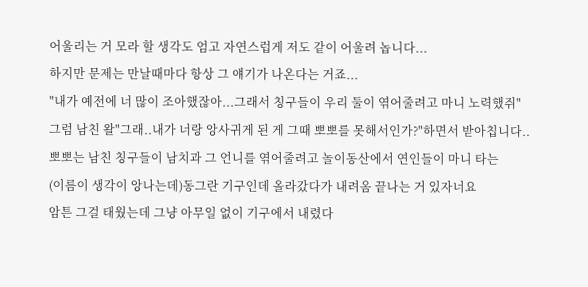어울리는 거 모라 할 생각도 엄고 자연스럽게 저도 같이 어울려 놉니다...
하지만 문제는 만날때마다 항상 그 얘기가 나온다는 거죠...
"내가 예전에 너 많이 조아했잖아...그래서 칭구들이 우리 둘이 엮어줄려고 마니 노력했쥐"
그럼 남친 왈"그래..내가 너랑 앙사귀게 된 게 그때 뽀뽀를 못해서인가?"하면서 받아칩니다..
뽀뽀는 남친 칭구들이 남치과 그 언니를 엮어줄려고 놀이동산에서 연인들이 마니 타는
(이름이 생각이 앙나는데)동그란 기구인데 올라갔다가 내려옴 끝나는 거 있자너요
암튼 그걸 태웠는데 그냥 아무일 없이 기구에서 내렸다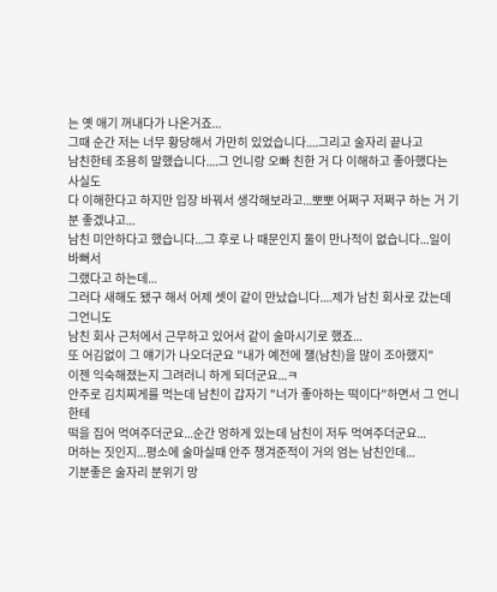는 옛 애기 꺼내다가 나온거죠...
그때 순간 저는 너무 황당해서 가만히 있었습니다....그리고 술자리 끝나고
남친한테 조용히 말했습니다....그 언니랑 오빠 친한 거 다 이해하고 좋아했다는 사실도
다 이해한다고 하지만 입장 바꿔서 생각해보라고...뽀뽀 어쩌구 저쩌구 하는 거 기분 좋겠냐고...
남친 미안하다고 했습니다...그 후로 나 때문인지 둘이 만나적이 없습니다...일이 바뻐서
그랬다고 하는데...
그러다 새해도 됐구 해서 어제 셋이 같이 만났습니다....제가 남친 회사로 갔는데 그언니도
남친 회사 근처에서 근무하고 있어서 같이 술마시기로 했죠...
또 어김없이 그 얘기가 나오더군요 "내가 예전에 쟬(남친)을 많이 조아했지"
이젠 익숙해졌는지 그려러니 하게 되더군요...ㅋ
안주로 김치찌게를 먹는데 남친이 갑자기 "너가 좋아하는 떡이다"하면서 그 언니한테
떡을 집어 먹여주더군요...순간 멍하게 있는데 남친이 저두 먹여주더군요...
머하는 짓인지...평소에 술마실때 안주 챙겨준적이 거의 엄는 남친인데...
기분좋은 술자리 분위기 망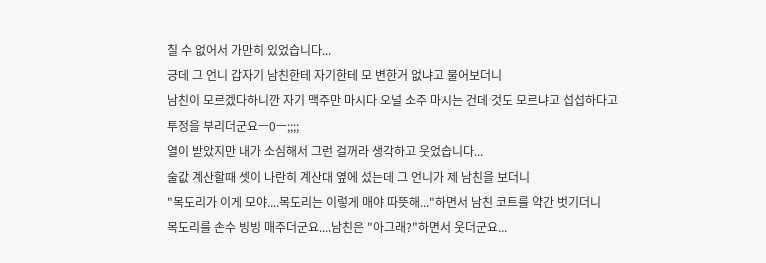칠 수 없어서 가만히 있었습니다...
긍데 그 언니 갑자기 남친한테 자기한테 모 변한거 없냐고 물어보더니
남친이 모르겠다하니깐 자기 맥주만 마시다 오널 소주 마시는 건데 것도 모르냐고 섭섭하다고
투정을 부리더군요ㅡ0ㅡ;;;;
열이 받았지만 내가 소심해서 그런 걸꺼라 생각하고 웃었습니다...
술값 계산할때 셋이 나란히 계산대 옆에 섰는데 그 언니가 제 남친을 보더니
"목도리가 이게 모야....목도리는 이렇게 매야 따뜻해..."하면서 남친 코트를 약간 벗기더니
목도리를 손수 빙빙 매주더군요....남친은 "아그래?"하면서 웃더군요...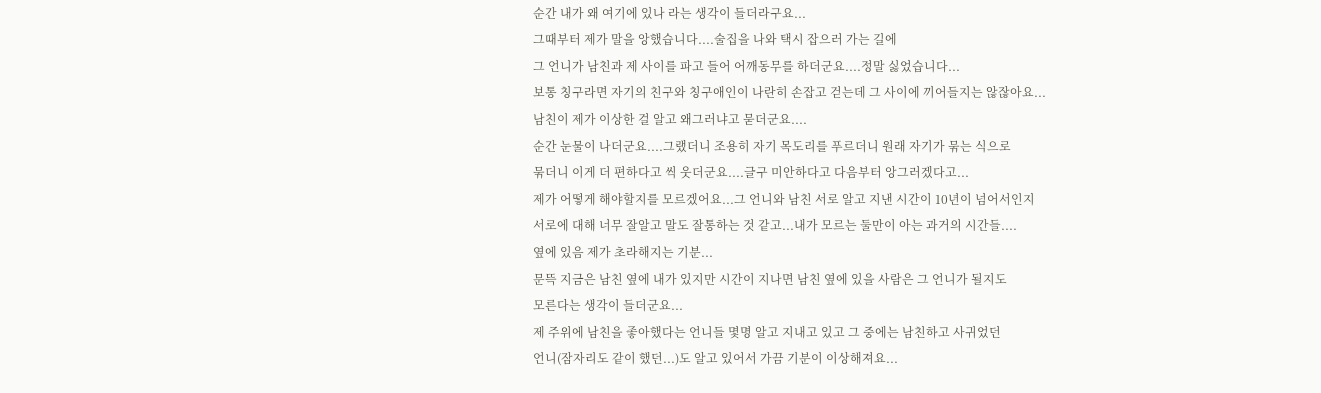순간 내가 왜 여기에 있나 라는 생각이 들더라구요...
그때부터 제가 말을 앙했습니다....술집을 나와 택시 잡으러 가는 길에
그 언니가 남친과 제 사이를 파고 들어 어깨동무를 하더군요....정말 싫었습니다...
보통 칭구라면 자기의 친구와 칭구애인이 나란히 손잡고 걷는데 그 사이에 끼어들지는 않잖아요...
남친이 제가 이상한 걸 알고 왜그러냐고 묻더군요....
순간 눈물이 나더군요....그랬더니 조용히 자기 목도리를 푸르더니 원래 자기가 묶는 식으로
묶더니 이게 더 편하다고 씩 웃더군요....글구 미안하다고 다음부터 앙그러겠다고...
제가 어떻게 해야할지를 모르겠어요...그 언니와 남친 서로 알고 지낸 시간이 10년이 넘어서인지
서로에 대해 너무 잘알고 말도 잘통하는 것 같고...내가 모르는 둘만이 아는 과거의 시간들....
옆에 있음 제가 초라해지는 기분...
문뜩 지금은 남친 옆에 내가 있지만 시간이 지나면 남친 옆에 있을 사람은 그 언니가 될지도
모른다는 생각이 들더군요...
제 주위에 남친을 좋아했다는 언니들 몇명 알고 지내고 있고 그 중에는 남친하고 사귀었던
언니(잠자리도 같이 했던...)도 알고 있어서 가끔 기분이 이상해져요...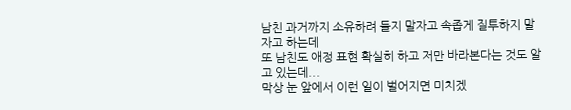남친 과거까지 소유하려 들지 말자고 속좁게 질투하지 말자고 하는데
또 남친도 애정 표현 확실히 하고 저만 바라본다는 것도 알고 있는데...
막상 눈 앞에서 이런 일이 벌어지면 미치겠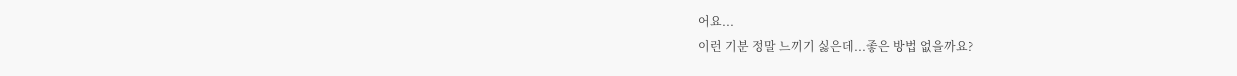어요...
이런 기분 정말 느끼기 싫은데...좋은 방법 없을까요?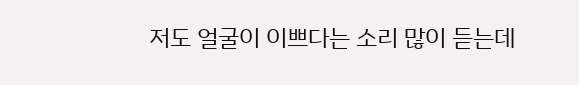저도 얼굴이 이쁘다는 소리 많이 듣는데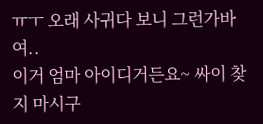ㅠㅜ 오래 사귀다 보니 그런가바여..
이거 엄마 아이디거든요~ 싸이 찾지 마시구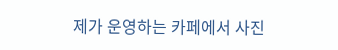제가 운영하는 카페에서 사진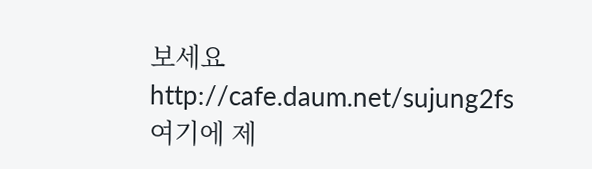보세요 http://cafe.daum.net/sujung2fs
여기에 제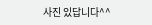사진 있답니다^^